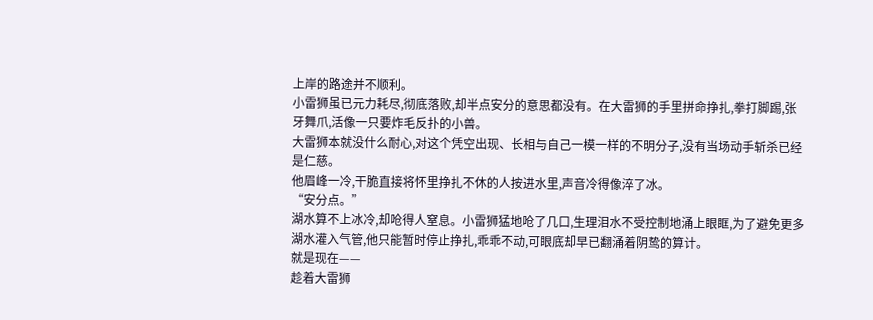上岸的路途并不顺利。
小雷狮虽已元力耗尽,彻底落败,却半点安分的意思都没有。在大雷狮的手里拼命挣扎,拳打脚踢,张牙舞爪,活像一只要炸毛反扑的小兽。
大雷狮本就没什么耐心,对这个凭空出现、长相与自己一模一样的不明分子,没有当场动手斩杀已经是仁慈。
他眉峰一冷,干脆直接将怀里挣扎不休的人按进水里,声音冷得像淬了冰。
“安分点。”
湖水算不上冰冷,却呛得人窒息。小雷狮猛地呛了几口,生理泪水不受控制地涌上眼眶,为了避免更多湖水灌入气管,他只能暂时停止挣扎,乖乖不动,可眼底却早已翻涌着阴鸷的算计。
就是现在——
趁着大雷狮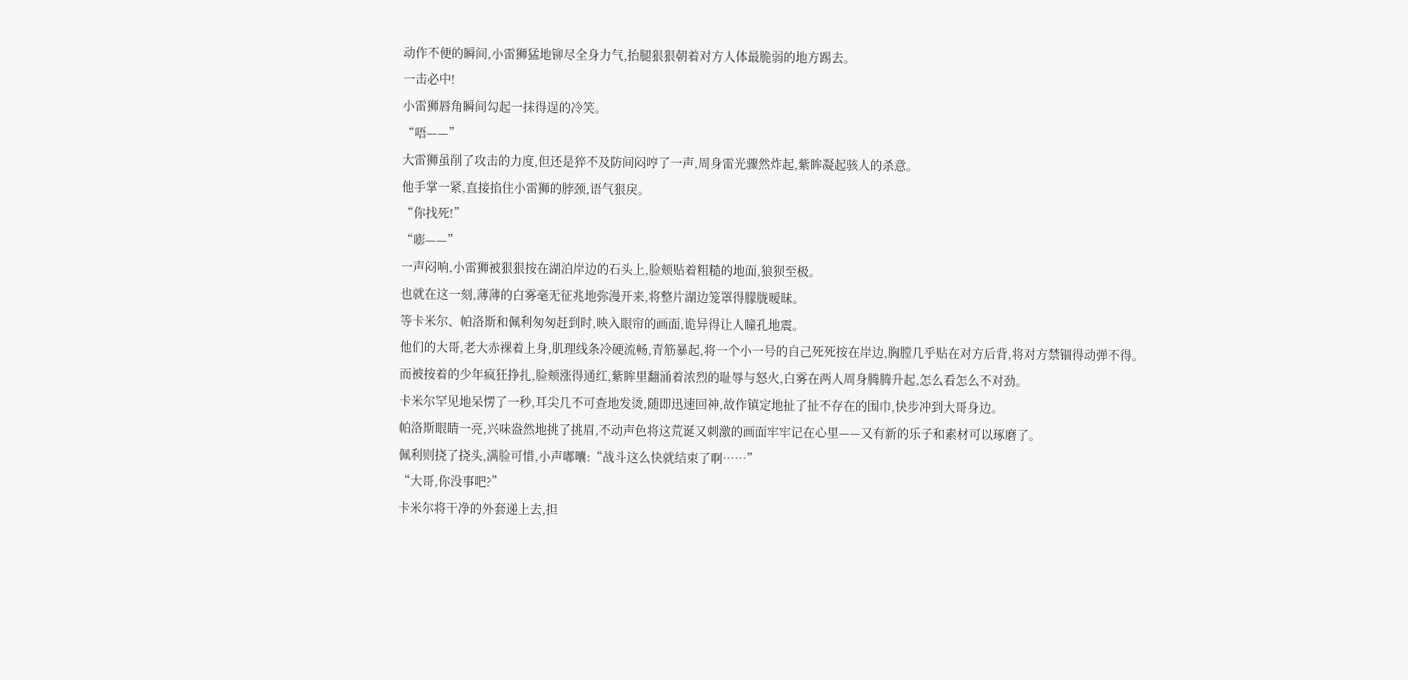动作不便的瞬间,小雷狮猛地铆尽全身力气,抬腿狠狠朝着对方人体最脆弱的地方踢去。
一击必中!
小雷狮唇角瞬间勾起一抹得逞的冷笑。
“唔——”
大雷狮虽削了攻击的力度,但还是猝不及防间闷哼了一声,周身雷光骤然炸起,紫眸凝起骇人的杀意。
他手掌一紧,直接掐住小雷狮的脖颈,语气狠戾。
“你找死!”
“嘭——”
一声闷响,小雷狮被狠狠按在湖泊岸边的石头上,脸颊贴着粗糙的地面,狼狈至极。
也就在这一刻,薄薄的白雾毫无征兆地弥漫开来,将整片湖边笼罩得朦胧暧昧。
等卡米尔、帕洛斯和佩利匆匆赶到时,映入眼帘的画面,诡异得让人瞳孔地震。
他们的大哥,老大赤裸着上身,肌理线条冷硬流畅,青筋暴起,将一个小一号的自己死死按在岸边,胸膛几乎贴在对方后背,将对方禁锢得动弹不得。
而被按着的少年疯狂挣扎,脸颊涨得通红,紫眸里翻涌着浓烈的耻辱与怒火,白雾在两人周身腾腾升起,怎么看怎么不对劲。
卡米尔罕见地呆愣了一秒,耳尖几不可查地发烫,随即迅速回神,故作镇定地扯了扯不存在的围巾,快步冲到大哥身边。
帕洛斯眼睛一亮,兴味盎然地挑了挑眉,不动声色将这荒诞又刺激的画面牢牢记在心里——又有新的乐子和素材可以琢磨了。
佩利则挠了挠头,满脸可惜,小声嘟囔:“战斗这么快就结束了啊……”
“大哥,你没事吧?”
卡米尔将干净的外套递上去,担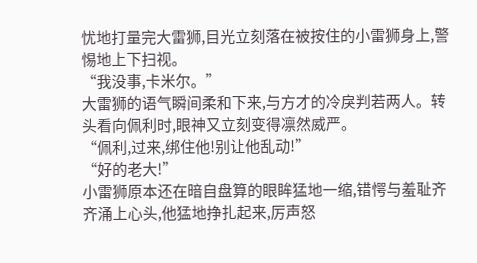忧地打量完大雷狮,目光立刻落在被按住的小雷狮身上,警惕地上下扫视。
“我没事,卡米尔。”
大雷狮的语气瞬间柔和下来,与方才的冷戾判若两人。转头看向佩利时,眼神又立刻变得凛然威严。
“佩利,过来,绑住他!别让他乱动!”
“好的老大!”
小雷狮原本还在暗自盘算的眼眸猛地一缩,错愕与羞耻齐齐涌上心头,他猛地挣扎起来,厉声怒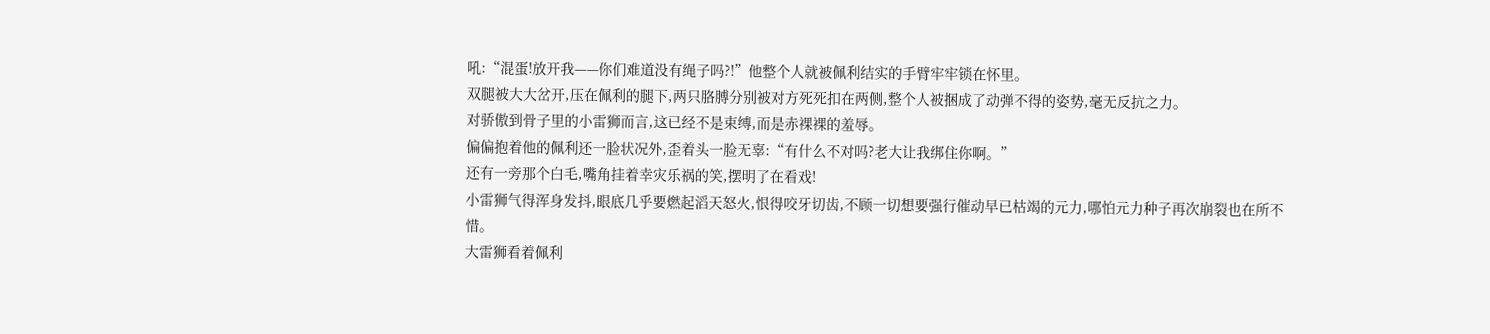吼:“混蛋!放开我——你们难道没有绳子吗?!”他整个人就被佩利结实的手臂牢牢锁在怀里。
双腿被大大岔开,压在佩利的腿下,两只胳膊分别被对方死死扣在两侧,整个人被捆成了动弹不得的姿势,毫无反抗之力。
对骄傲到骨子里的小雷狮而言,这已经不是束缚,而是赤裸裸的羞辱。
偏偏抱着他的佩利还一脸状况外,歪着头一脸无辜:“有什么不对吗?老大让我绑住你啊。”
还有一旁那个白毛,嘴角挂着幸灾乐祸的笑,摆明了在看戏!
小雷狮气得浑身发抖,眼底几乎要燃起滔天怒火,恨得咬牙切齿,不顾一切想要强行催动早已枯竭的元力,哪怕元力种子再次崩裂也在所不惜。
大雷狮看着佩利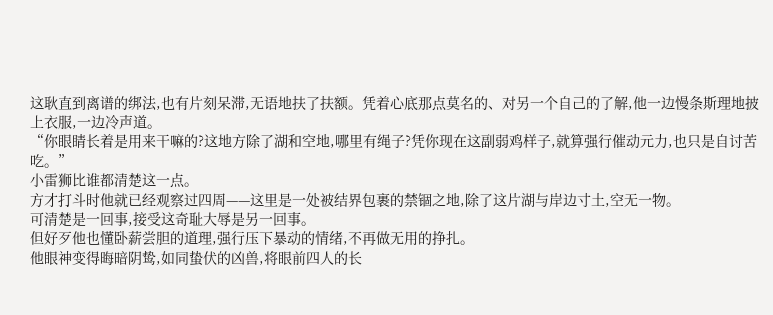这耿直到离谱的绑法,也有片刻呆滞,无语地扶了扶额。凭着心底那点莫名的、对另一个自己的了解,他一边慢条斯理地披上衣服,一边冷声道。
“你眼睛长着是用来干嘛的?这地方除了湖和空地,哪里有绳子?凭你现在这副弱鸡样子,就算强行催动元力,也只是自讨苦吃。”
小雷狮比谁都清楚这一点。
方才打斗时他就已经观察过四周——这里是一处被结界包裹的禁锢之地,除了这片湖与岸边寸土,空无一物。
可清楚是一回事,接受这奇耻大辱是另一回事。
但好歹他也懂卧薪尝胆的道理,强行压下暴动的情绪,不再做无用的挣扎。
他眼神变得晦暗阴鸷,如同蛰伏的凶兽,将眼前四人的长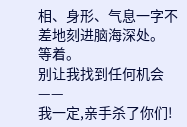相、身形、气息一字不差地刻进脑海深处。
等着。
别让我找到任何机会——
我一定,亲手杀了你们!